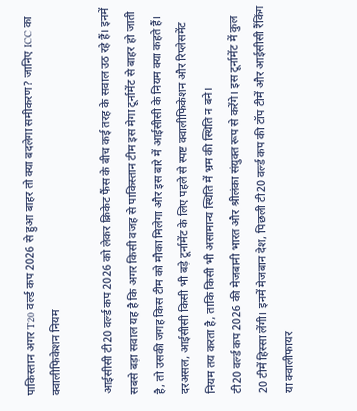पाकिस्तान अगर T20 वर्ल्ड कप 2026 से हुआ बाहर तो क्या बदलेगा समीकरण? जानिए ICC का क्वालीफिकेशन नियम

आईसीसी टी20 वर्ल्ड कप 2026 को लेकर क्रिकेट फैंस के बीच कई तरह के सवाल उठ रहे हैं। इनमें सबसे बड़ा सवाल यह है कि अगर किसी वजह से पाकिस्तान टीम इस मेगा टूर्नामेंट से बाहर हो जाती है, तो उसकी जगह किस टीम को मौका मिलेगा और इस बारे में आईसीसी के नियम क्या कहते हैं। दरअसल, आईसीसी किसी भी बड़े टूर्नामेंट के लिए पहले से स्पष्ट क्वालीफिकेशन और रिप्लेसमेंट नियम तय करता है, ताकि किसी भी असामान्य स्थिति में भ्रम की स्थिति न बने।
टी20 वर्ल्ड कप 2026 की मेजबानी भारत और श्रीलंका संयुक्त रूप से करेंगे। इस टूर्नामेंट में कुल 20 टीमें हिस्सा लेंगी। इनमें मेजबान देश, पिछली टी20 वर्ल्ड कप की टॉप टीमें और आईसीसी रैंकिंग या क्वालीफायर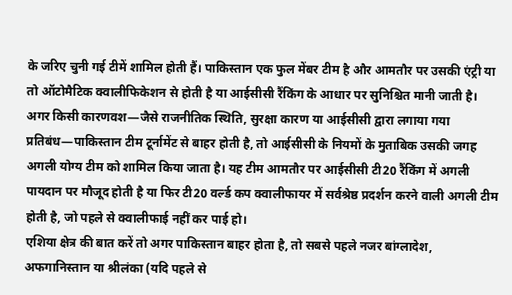के जरिए चुनी गई टीमें शामिल होती हैं। पाकिस्तान एक फुल मेंबर टीम है और आमतौर पर उसकी एंट्री या तो ऑटोमैटिक क्वालीफिकेशन से होती है या आईसीसी रैंकिंग के आधार पर सुनिश्चित मानी जाती है।
अगर किसी कारणवश—जैसे राजनीतिक स्थिति, सुरक्षा कारण या आईसीसी द्वारा लगाया गया प्रतिबंध—पाकिस्तान टीम टूर्नामेंट से बाहर होती है, तो आईसीसी के नियमों के मुताबिक उसकी जगह अगली योग्य टीम को शामिल किया जाता है। यह टीम आमतौर पर आईसीसी टी20 रैंकिंग में अगली पायदान पर मौजूद होती है या फिर टी20 वर्ल्ड कप क्वालीफायर में सर्वश्रेष्ठ प्रदर्शन करने वाली अगली टीम होती है, जो पहले से क्वालीफाई नहीं कर पाई हो।
एशिया क्षेत्र की बात करें तो अगर पाकिस्तान बाहर होता है, तो सबसे पहले नजर बांग्लादेश, अफगानिस्तान या श्रीलंका (यदि पहले से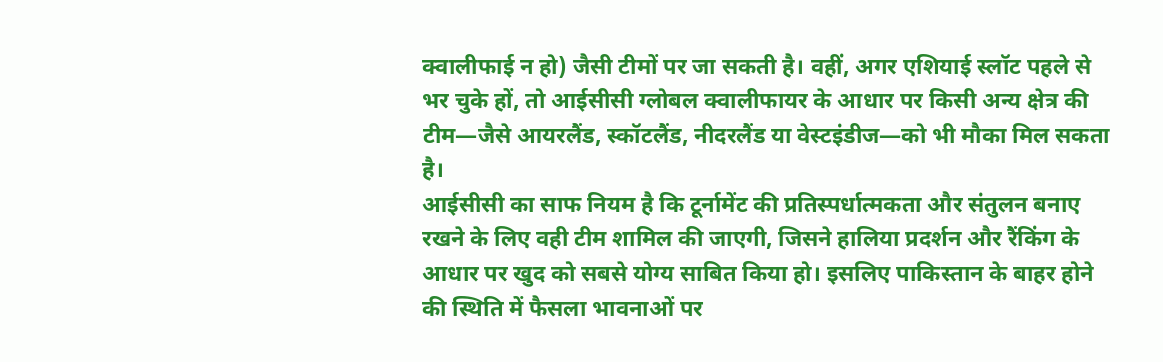क्वालीफाई न हो) जैसी टीमों पर जा सकती है। वहीं, अगर एशियाई स्लॉट पहले से भर चुके हों, तो आईसीसी ग्लोबल क्वालीफायर के आधार पर किसी अन्य क्षेत्र की टीम—जैसे आयरलैंड, स्कॉटलैंड, नीदरलैंड या वेस्टइंडीज—को भी मौका मिल सकता है।
आईसीसी का साफ नियम है कि टूर्नामेंट की प्रतिस्पर्धात्मकता और संतुलन बनाए रखने के लिए वही टीम शामिल की जाएगी, जिसने हालिया प्रदर्शन और रैंकिंग के आधार पर खुद को सबसे योग्य साबित किया हो। इसलिए पाकिस्तान के बाहर होने की स्थिति में फैसला भावनाओं पर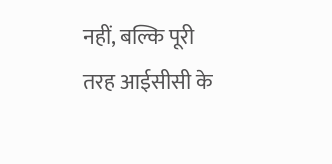नहीं, बल्कि पूरी तरह आईसीसी के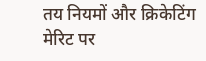तय नियमों और क्रिकेटिंग मेरिट पर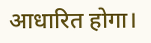आधारित होगा।